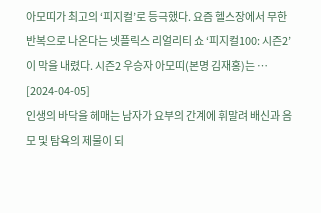아모띠가 최고의 ‘피지컬’로 등극했다. 요즘 헬스장에서 무한반복으로 나온다는 넷플릭스 리얼리티 쇼 ‘피지컬100: 시즌2’이 막을 내렸다. 시즌2 우승자 아모띠(본명 김재홍)는 …
[2024-04-05]
인생의 바닥을 헤매는 남자가 요부의 간계에 휘말려 배신과 음모 및 탐욕의 제물이 되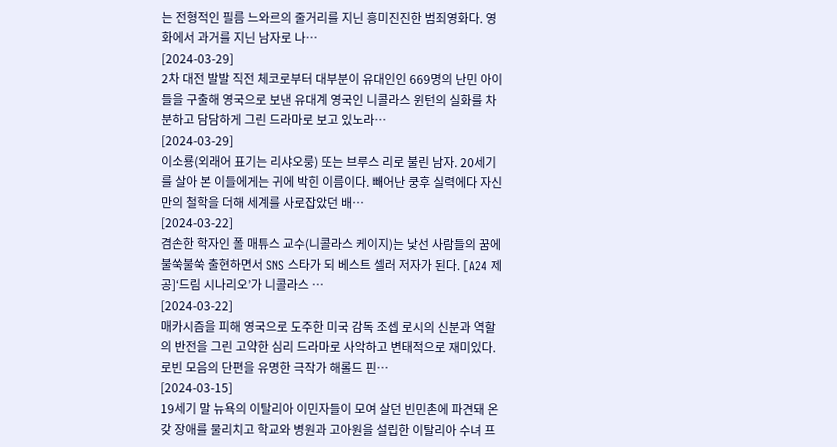는 전형적인 필름 느와르의 줄거리를 지닌 흥미진진한 범죄영화다. 영화에서 과거를 지닌 남자로 나…
[2024-03-29]
2차 대전 발발 직전 체코로부터 대부분이 유대인인 669명의 난민 아이들을 구출해 영국으로 보낸 유대계 영국인 니콜라스 윈턴의 실화를 차분하고 담담하게 그린 드라마로 보고 있노라…
[2024-03-29]
이소룡(외래어 표기는 리샤오룽) 또는 브루스 리로 불린 남자. 20세기를 살아 본 이들에게는 귀에 박힌 이름이다. 빼어난 쿵후 실력에다 자신만의 철학을 더해 세계를 사로잡았던 배…
[2024-03-22]
겸손한 학자인 폴 매튜스 교수(니콜라스 케이지)는 낯선 사람들의 꿈에 불쑥불쑥 출현하면서 SNS 스타가 되 베스트 셀러 저자가 된다. [A24 제공]‘드림 시나리오’가 니콜라스 …
[2024-03-22]
매카시즘을 피해 영국으로 도주한 미국 감독 조셉 로시의 신분과 역할의 반전을 그린 고약한 심리 드라마로 사악하고 변태적으로 재미있다. 로빈 모음의 단편을 유명한 극작가 해롤드 핀…
[2024-03-15]
19세기 말 뉴욕의 이탈리아 이민자들이 모여 살던 빈민촌에 파견돼 온갖 장애를 물리치고 학교와 병원과 고아원을 설립한 이탈리아 수녀 프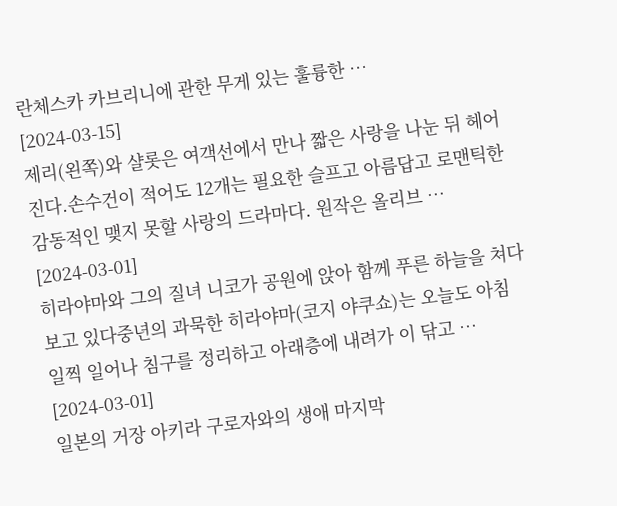란체스카 카브리니에 관한 무게 있는 훌륭한 …
[2024-03-15]
제리(왼쪽)와 샬롯은 여객선에서 만나 짧은 사랑을 나눈 뒤 헤어진다.손수건이 적어도 12개는 필요한 슬프고 아름답고 로맨틱한 감동적인 맺지 못할 사랑의 드라마다. 원작은 올리브 …
[2024-03-01]
히라야마와 그의 질녀 니코가 공원에 앉아 함께 푸른 하늘을 쳐다보고 있다중년의 과묵한 히라야마(코지 야쿠쇼)는 오늘도 아침 일찍 일어나 침구를 정리하고 아래층에 내려가 이 닦고 …
[2024-03-01]
일본의 거장 아키라 구로자와의 생애 마지막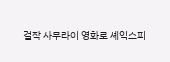걸작 사무라이 영화로 셰익스피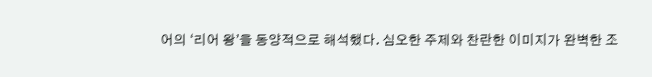어의 ‘리어 왕’을 동양적으로 해석했다. 심오한 주제와 찬란한 이미지가 완벽한 조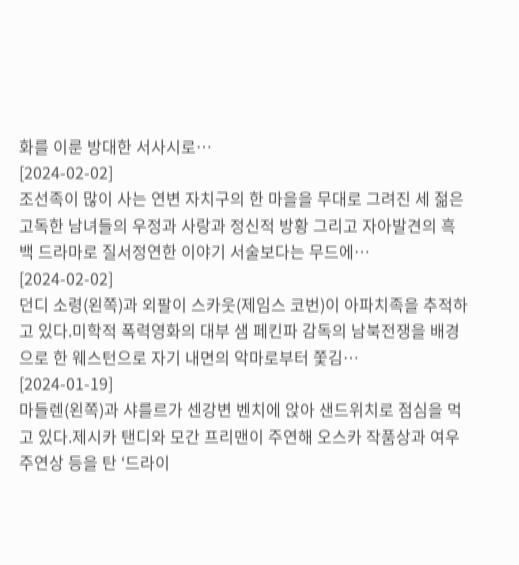화를 이룬 방대한 서사시로…
[2024-02-02]
조선족이 많이 사는 연변 자치구의 한 마을을 무대로 그려진 세 젊은 고독한 남녀들의 우정과 사랑과 정신적 방황 그리고 자아발견의 흑백 드라마로 질서정연한 이야기 서술보다는 무드에…
[2024-02-02]
던디 소령(왼쪽)과 외팔이 스카웃(제임스 코번)이 아파치족을 추적하고 있다.미학적 폭력영화의 대부 샘 페킨파 감독의 남북전쟁을 배경으로 한 웨스턴으로 자기 내면의 악마로부터 쫓김…
[2024-01-19]
마들렌(왼쪽)과 샤를르가 센강변 벤치에 앉아 샌드위치로 점심을 먹고 있다.제시카 탠디와 모간 프리맨이 주연해 오스카 작품상과 여우주연상 등을 탄 ‘드라이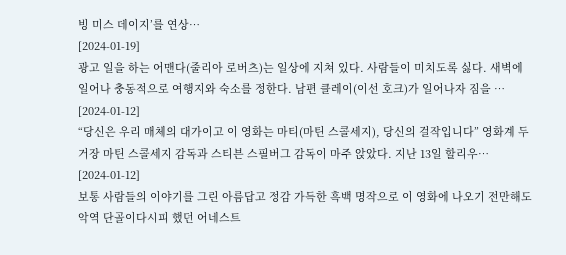빙 미스 데이지’를 연상…
[2024-01-19]
광고 일을 하는 어맨다(줄리아 로버츠)는 일상에 지쳐 있다. 사람들이 미치도록 싫다. 새벽에 일어나 충동적으로 여행지와 숙소를 정한다. 남편 클레이(이선 호크)가 일어나자 짐을 …
[2024-01-12]
“당신은 우리 매체의 대가이고 이 영화는 마티(마틴 스콜세지), 당신의 걸작입니다” 영화계 두 거장 마틴 스콜세지 감독과 스티븐 스필버그 감독이 마주 앉았다. 지난 13일 할리우…
[2024-01-12]
보통 사람들의 이야기를 그린 아름답고 정감 가득한 흑백 명작으로 이 영화에 나오기 전만해도 악역 단골이다시피 했던 어네스트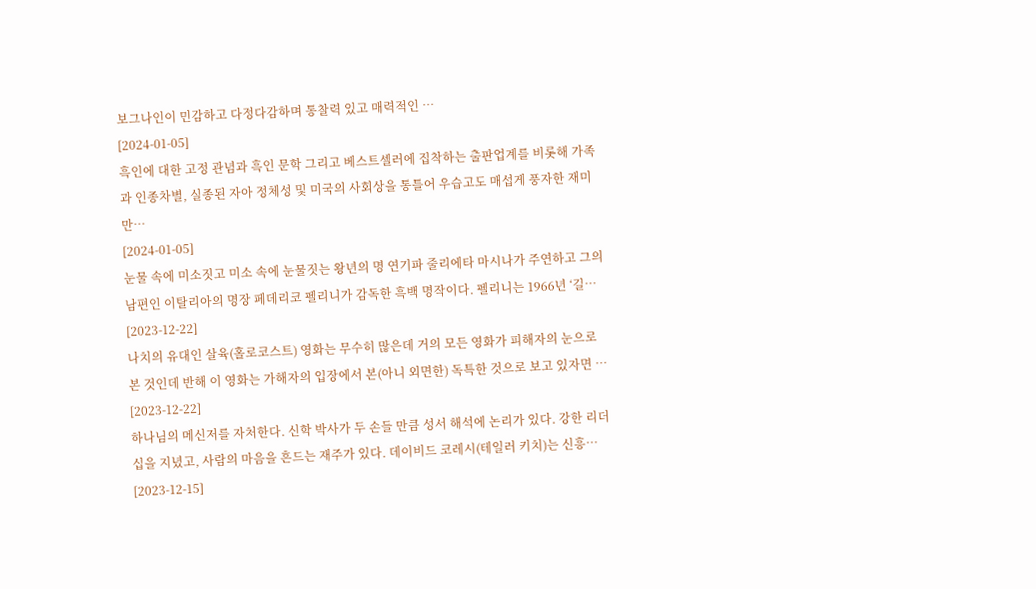보그나인이 민감하고 다정다감하며 통찰력 있고 매력적인 …
[2024-01-05]
흑인에 대한 고정 관념과 흑인 문학 그리고 베스트셀러에 집착하는 출판업계를 비롯해 가족과 인종차별, 실종된 자아 정체성 및 미국의 사회상을 통틀어 우습고도 매섭게 풍자한 재미 만…
[2024-01-05]
눈물 속에 미소짓고 미소 속에 눈물짓는 왕년의 명 연기파 줄리에타 마시나가 주연하고 그의 남편인 이탈리아의 명장 페데리코 펠리니가 감독한 흑백 명작이다. 펠리니는 1966년 ‘길…
[2023-12-22]
나치의 유대인 살육(홀로코스트) 영화는 무수히 많은데 거의 모든 영화가 피해자의 눈으로 본 것인데 반해 이 영화는 가해자의 입장에서 본(아니 외면한) 독특한 것으로 보고 있자면 …
[2023-12-22]
하나님의 메신저를 자처한다. 신학 박사가 두 손들 만큼 성서 해석에 논리가 있다. 강한 리더십을 지녔고, 사람의 마음을 흔드는 재주가 있다. 데이비드 코레시(테일러 키치)는 신흥…
[2023-12-15]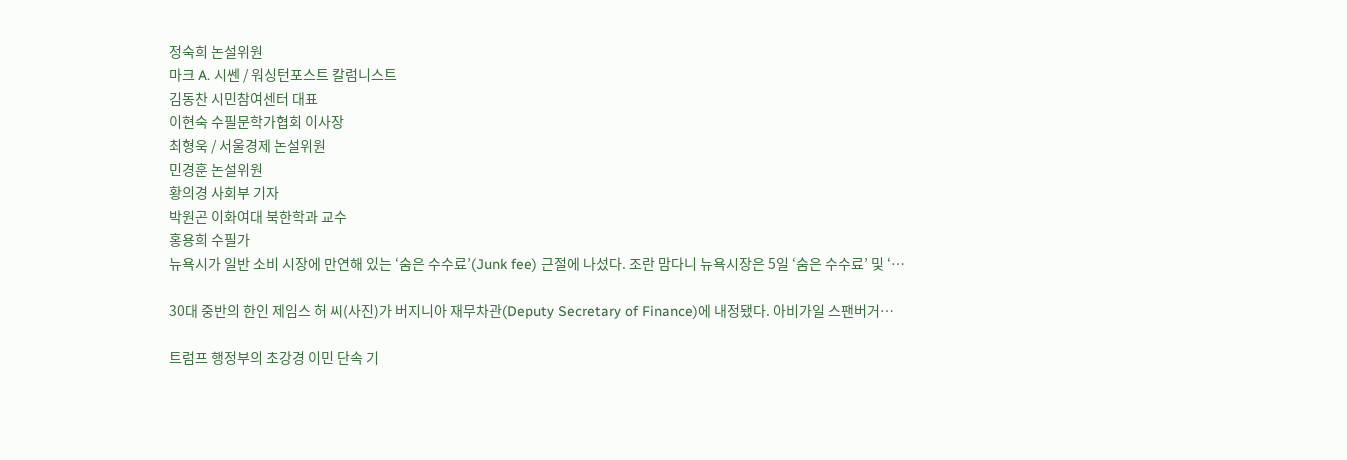정숙희 논설위원
마크 A. 시쎈 / 워싱턴포스트 칼럼니스트
김동찬 시민참여센터 대표
이현숙 수필문학가협회 이사장
최형욱 / 서울경제 논설위원
민경훈 논설위원
황의경 사회부 기자
박원곤 이화여대 북한학과 교수
홍용희 수필가
뉴욕시가 일반 소비 시장에 만연해 있는 ‘숨은 수수료’(Junk fee) 근절에 나섰다. 조란 맘다니 뉴욕시장은 5일 ‘숨은 수수료’ 및 ‘…

30대 중반의 한인 제임스 허 씨(사진)가 버지니아 재무차관(Deputy Secretary of Finance)에 내정됐다. 아비가일 스팬버거…

트럼프 행정부의 초강경 이민 단속 기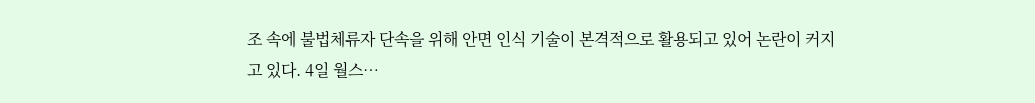조 속에 불법체류자 단속을 위해 안면 인식 기술이 본격적으로 활용되고 있어 논란이 커지고 있다. 4일 월스…